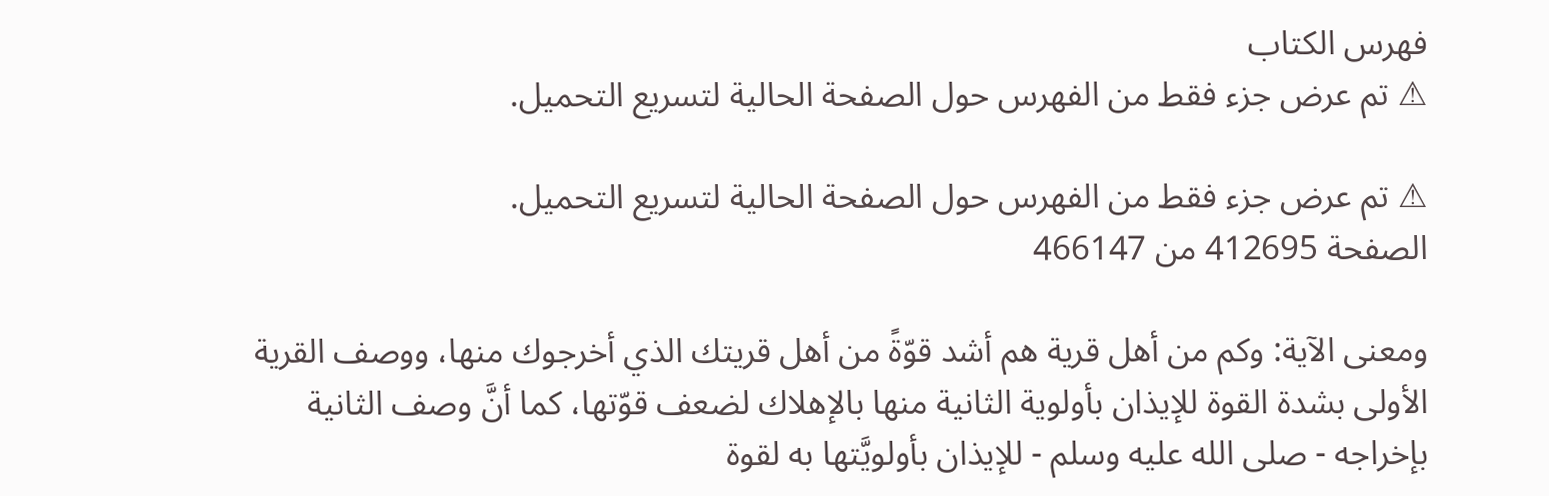فهرس الكتاب
⚠ تم عرض جزء فقط من الفهرس حول الصفحة الحالية لتسريع التحميل.

⚠ تم عرض جزء فقط من الفهرس حول الصفحة الحالية لتسريع التحميل.
الصفحة 412695 من 466147

ومعنى الآية: وكم من أهل قرية هم أشد قوّةً من أهل قريتك الذي أخرجوك منها، ووصف القرية الأولى بشدة القوة للإيذان بأولوية الثانية منها بالإهلاك لضعف قوّتها، كما أنَّ وصف الثانية بإخراجه - صلى الله عليه وسلم - للإيذان بأولويَّتها به لقوة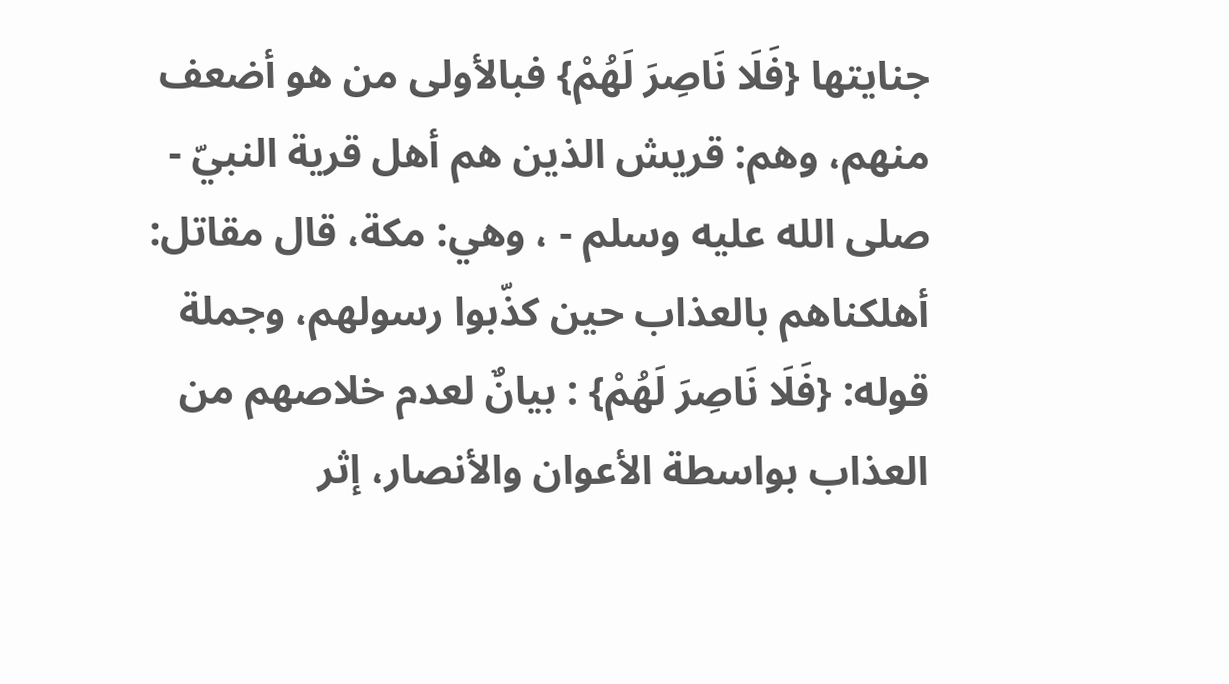جنايتها {فَلَا نَاصِرَ لَهُمْ} فبالأولى من هو أضعف منهم، وهم: قريش الذين هم أهل قرية النبيّ - صلى الله عليه وسلم - ، وهي: مكة، قال مقاتل: أهلكناهم بالعذاب حين كذّبوا رسولهم، وجملة قوله: {فَلَا نَاصِرَ لَهُمْ} : بيانٌ لعدم خلاصهم من العذاب بواسطة الأعوان والأنصار، إثر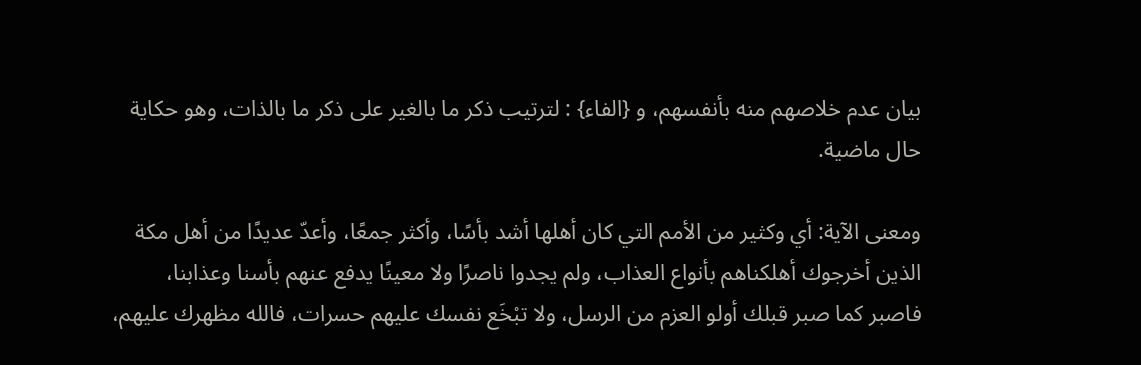بيان عدم خلاصهم منه بأنفسهم، و {الفاء} : لترتيب ذكر ما بالغير على ذكر ما بالذات، وهو حكاية حال ماضية.

ومعنى الآية: أي وكثير من الأمم التي كان أهلها أشد بأسًا، وأكثر جمعًا، وأعدّ عديدًا من أهل مكة الذين أخرجوك أهلكناهم بأنواع العذاب، ولم يجدوا ناصرًا ولا معينًا يدفع عنهم بأسنا وعذابنا، فاصبر كما صبر قبلك أولو العزم من الرسل، ولا تبْخَع نفسك عليهم حسرات، فالله مظهرك عليهم،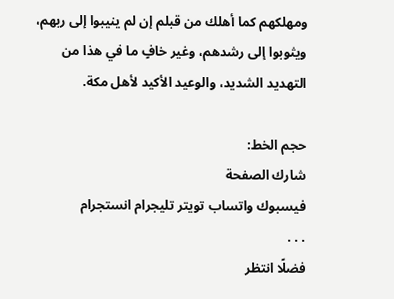ومهلكهم كما أهلك من قبلم إن لم ينيبوا إلى ربهم، ويثوبوا إلى رشدهم، وغير خافٍ ما في هذا من التهديد الشديد، والوعيد الأكيد لأهل مكة.

حجم الخط:
شارك الصفحة
فيسبوك واتساب تويتر تليجرام انستجرام
. . .
فضلًا انتظر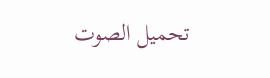تحميل الصوت